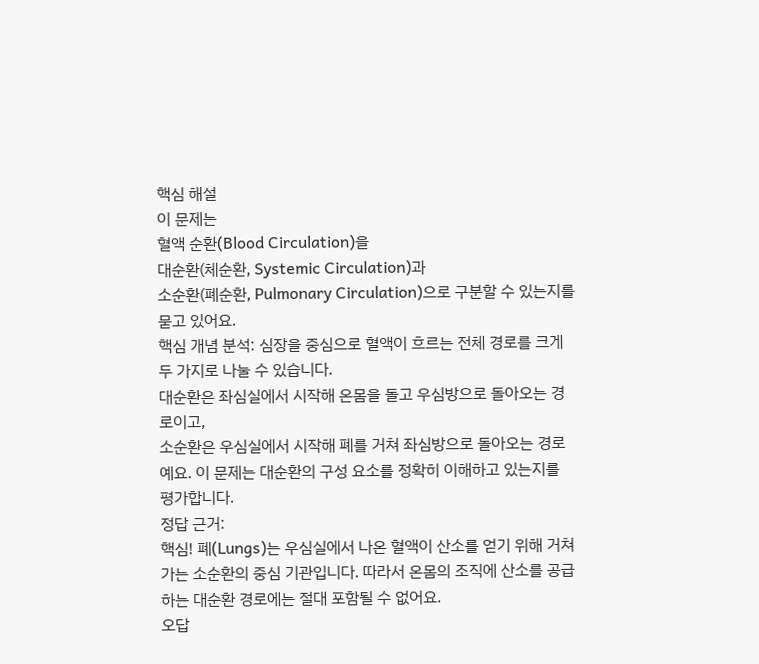핵심 해설
이 문제는
혈액 순환(Blood Circulation)을
대순환(체순환, Systemic Circulation)과
소순환(폐순환, Pulmonary Circulation)으로 구분할 수 있는지를 묻고 있어요.
핵심 개념 분석: 심장을 중심으로 혈액이 흐르는 전체 경로를 크게 두 가지로 나눌 수 있습니다.
대순환은 좌심실에서 시작해 온몸을 돌고 우심방으로 돌아오는 경로이고,
소순환은 우심실에서 시작해 폐를 거쳐 좌심방으로 돌아오는 경로예요. 이 문제는 대순환의 구성 요소를 정확히 이해하고 있는지를 평가합니다.
정답 근거:
핵심! 폐(Lungs)는 우심실에서 나온 혈액이 산소를 얻기 위해 거쳐 가는 소순환의 중심 기관입니다. 따라서 온몸의 조직에 산소를 공급하는 대순환 경로에는 절대 포함될 수 없어요.
오답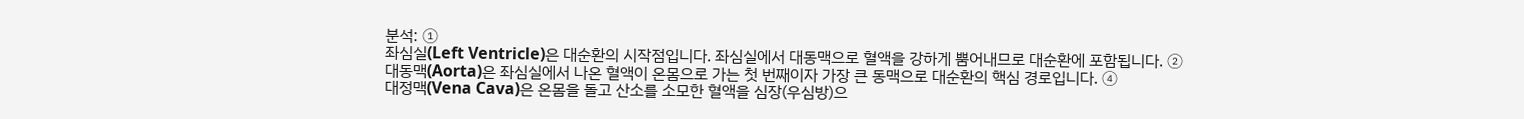분석: ①
좌심실(Left Ventricle)은 대순환의 시작점입니다. 좌심실에서 대동맥으로 혈액을 강하게 뿜어내므로 대순환에 포함됩니다. ②
대동맥(Aorta)은 좌심실에서 나온 혈액이 온몸으로 가는 첫 번째이자 가장 큰 동맥으로 대순환의 핵심 경로입니다. ④
대정맥(Vena Cava)은 온몸을 돌고 산소를 소모한 혈액을 심장(우심방)으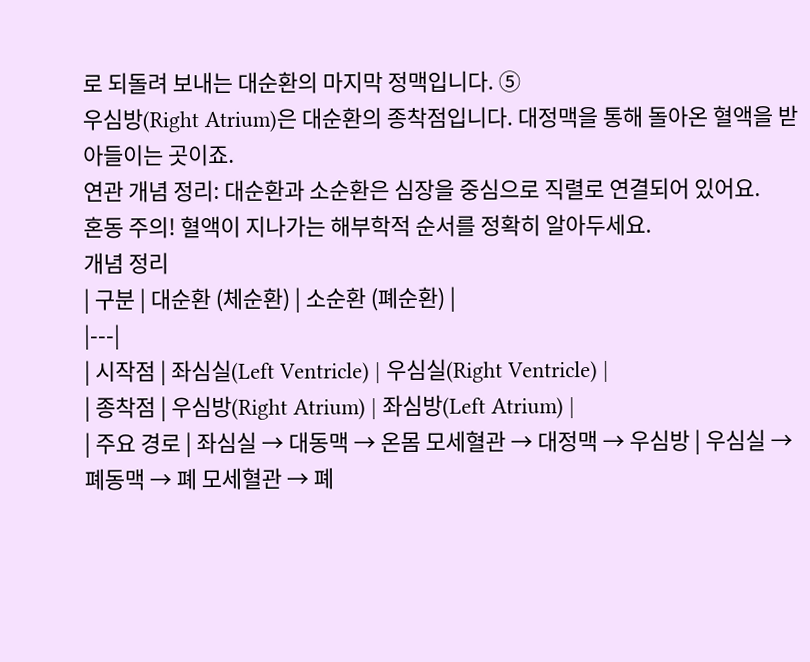로 되돌려 보내는 대순환의 마지막 정맥입니다. ⑤
우심방(Right Atrium)은 대순환의 종착점입니다. 대정맥을 통해 돌아온 혈액을 받아들이는 곳이죠.
연관 개념 정리: 대순환과 소순환은 심장을 중심으로 직렬로 연결되어 있어요.
혼동 주의! 혈액이 지나가는 해부학적 순서를 정확히 알아두세요.
개념 정리
| 구분 | 대순환 (체순환) | 소순환 (폐순환) |
|---|
| 시작점 | 좌심실(Left Ventricle) | 우심실(Right Ventricle) |
| 종착점 | 우심방(Right Atrium) | 좌심방(Left Atrium) |
| 주요 경로 | 좌심실 → 대동맥 → 온몸 모세혈관 → 대정맥 → 우심방 | 우심실 → 폐동맥 → 폐 모세혈관 → 폐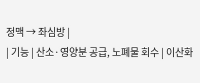정맥 → 좌심방 |
| 기능 | 산소·영양분 공급, 노폐물 회수 | 이산화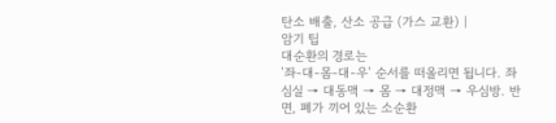탄소 배출, 산소 공급 (가스 교환) |
암기 팁
대순환의 경로는
'좌-대-몸-대-우' 순서를 떠올리면 됩니다. 좌심실 → 대동맥 → 몸 → 대정맥 → 우심방. 반면, 폐가 끼어 있는 소순환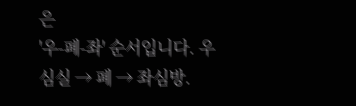은
'우-폐-좌' 순서입니다. 우심실 → 폐 → 좌심방.